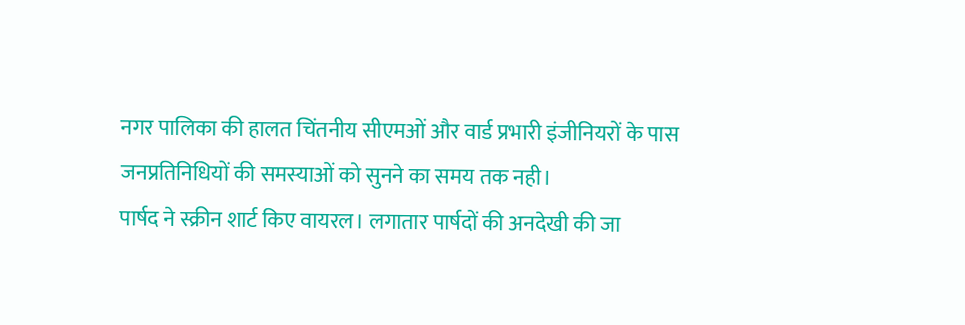नगर पालिका की हालत चिंतनीय सीएमओं और वार्ड प्रभारी इंजीनियरों के पास जनप्रतिनिधियों की समस्याओं को सुनने का समय तक नही।
पार्षद ने स्क्रीन शार्ट किए वायरल। लगातार पार्षदों की अनदेखी की जा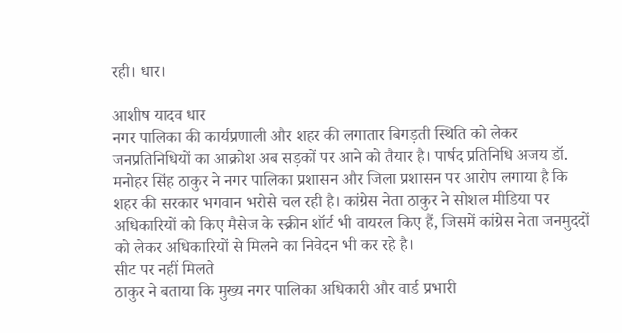रही। धार।

आशीष यादव धार
नगर पालिका की कार्यप्रणाली और शहर की लगातार बिगड़ती स्थिति को लेकर जनप्रतिनिधियों का आक्रोश अब सड़कों पर आने को तैयार है। पार्षद प्रतिनिधि अजय डॉ. मनोहर सिंह ठाकुर ने नगर पालिका प्रशासन और जिला प्रशासन पर आरोप लगाया है कि शहर की सरकार भगवान भरोसे चल रही है। कांग्रेस नेता ठाकुर ने सोशल मीडिया पर अधिकारियों को किए मैसेज के स्क्रीन शॉर्ट भी वायरल किए हैं, जिसमें कांग्रेस नेता जनमुददों को लेकर अधिकारियों से मिलने का निवेदन भी कर रहे है।
सीट पर नहीं मिलते
ठाकुर ने बताया कि मुख्य नगर पालिका अधिकारी और वार्ड प्रभारी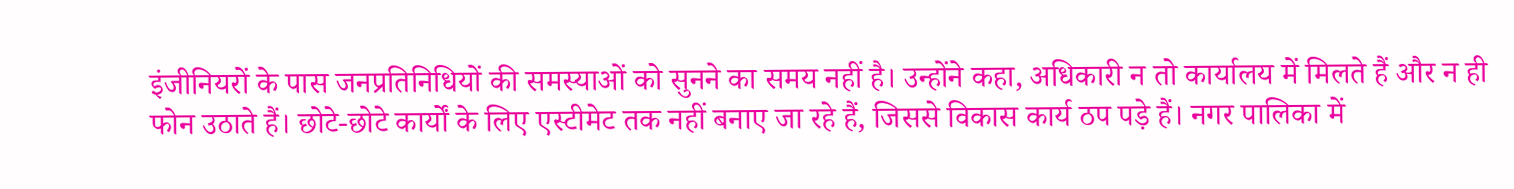इंजीनियरों के पास जनप्रतिनिधियों की समस्याओं को सुनने का समय नहीं है। उन्होंने कहा, अधिकारी न तो कार्यालय में मिलते हैं और न ही फोन उठाते हैं। छोटे-छोटे कार्यों के लिए एस्टीमेट तक नहीं बनाए जा रहे हैं, जिससे विकास कार्य ठप पड़े हैं। नगर पालिका में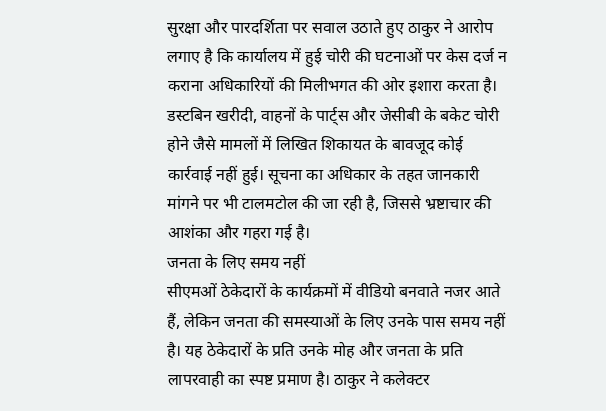सुरक्षा और पारदर्शिता पर सवाल उठाते हुए ठाकुर ने आरोप लगाए है कि कार्यालय में हुई चोरी की घटनाओं पर केस दर्ज न कराना अधिकारियों की मिलीभगत की ओर इशारा करता है। डस्टबिन खरीदी, वाहनों के पार्ट्स और जेसीबी के बकेट चोरी होने जैसे मामलों में लिखित शिकायत के बावजूद कोई कार्रवाई नहीं हुई। सूचना का अधिकार के तहत जानकारी मांगने पर भी टालमटोल की जा रही है, जिससे भ्रष्टाचार की आशंका और गहरा गई है।
जनता के लिए समय नहीं
सीएमओं ठेकेदारों के कार्यक्रमों में वीडियो बनवाते नजर आते हैं, लेकिन जनता की समस्याओं के लिए उनके पास समय नहीं है। यह ठेकेदारों के प्रति उनके मोह और जनता के प्रति लापरवाही का स्पष्ट प्रमाण है। ठाकुर ने कलेक्टर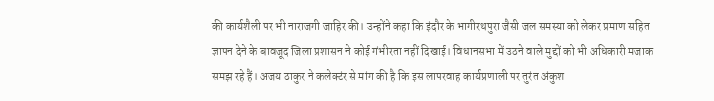की कार्यशैली पर भी नाराजगी जाहिर की। उन्होंने कहा कि इंदौर के भागीरथपुरा जैसी जल समस्या को लेकर प्रमाण सहित ज्ञापन देने के बावजूद जिला प्रशासन ने कोई गंभीरता नहीं दिखाई। विधानसभा में उठने वाले मुद्दों को भी अधिकारी मजाक समझ रहे हैं। अजय ठाकुर ने कलेक्टंर से मांग की है कि इस लापरवाह कार्यप्रणाली पर तुरंत अंकुश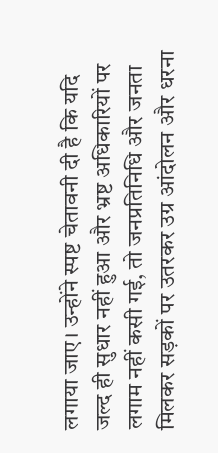लगाया जाए। उन्होंने स्पष्ट चेतावनी दी है कि यदि जल्द ही सुधार नहीं हुआ और भ्रष्ट अधिकारियों पर लगाम नहीं कसी गई, तो जनप्रतिनिधि और जनता मिलकर सड़कों पर उतरकर उग्र आंदोलन और धरना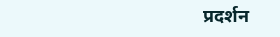प्रदर्शन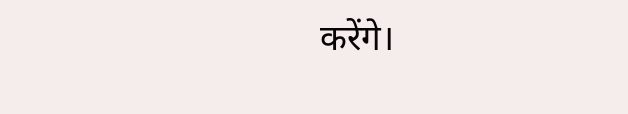करेंगे।